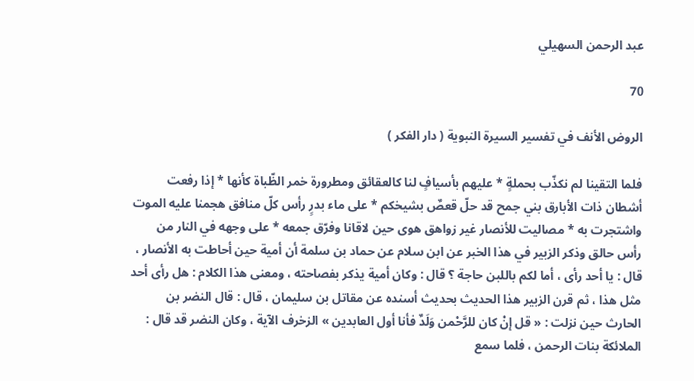عبد الرحمن السهيلي

70

الروض الأنف في تفسير السيرة النبوية ( دار الفكر )

فلما التقينا لم نكذّب بحملةٍ * عليهم بأسيافٍ لنا كالعقائق ومطرورة خمر الظّباة كأنها * إذا رفعت أشطان ذات الأبارق بني جمح قد حلّ قعصٌ بشيخكم * على ماء بدرٍ رأس كلّ منافق هجمنا عليه الموت واشتجرت به * مصاليت للأنصار غير زواهق هوى حين لاقانا وفرّق جمعه * على وجهه في النار من رأس حالق وذكر الزبير في هذا الخبر عن ابن سلام عن حماد بن سلمة أن أمية حين أحاطت به الأنصار ، قال : يا أحد رأى ، أما لكم باللبن حاجة ؟ قال : وكان أمية يذكر بفصاحته ، ومعنى هذا الكلام : هل رأى أحد مثل هذا ، ثم قرن الزبير هذا الحديث بحديث أسنده عن مقاتل بن سليمان ، قال : قال النضر بن الحارث حين نزلت : « قل إنْ كان للرَّحْمن وَلَدٌ فأنا أول العابدين » الزخرف الآية ، وكان النضر قد قال : الملائكة بنات الرحمن ، فلما سمع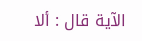الآية قال : ألا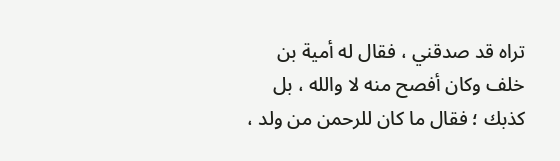تراه قد صدقني ، فقال له أمية بن خلف وكان أفصح منه لا والله ، بل كذبك ؛ فقال ما كان للرحمن من ولد ،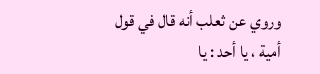وروي عن ثعلب أنه قال في قول أمية ، يا أحد : يا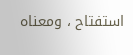استفتاح ، ومعناه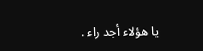يا هؤلاء أجد راء .